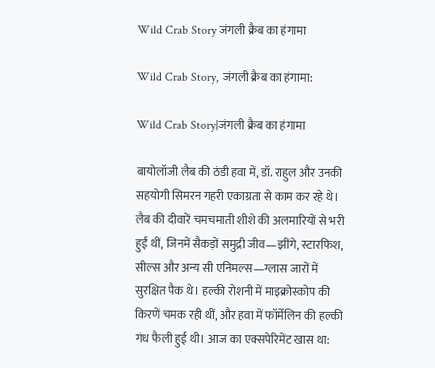Wild Crab Story जंगली क्रैब का हंगामा

Wild Crab Story, जंगली क्रैब का हंगामा:

Wild Crab Story|जंगली क्रैब का हंगामा

बायोलॉजी लैब की ठंडी हवा में, डॉ. राहुल और उनकी सहयोगी सिमरन गहरी एकाग्रता से काम कर रहे थे। लैब की दीवारें चमचमाती शीशे की अलमारियों से भरी हुईं थीं, जिनमें सैकड़ों समुद्री जीव—झींगे, स्टारफिश, सील्स और अन्य सी एनिमल्स—ग्लास जारों में सुरक्षित पैक थे। हल्की रोशनी में माइक्रोस्कोप की किरणें चमक रही थीं, और हवा में फॉर्मेलिन की हल्की गंध फैली हुई थी। आज का एक्सपेरिमेंट खास था: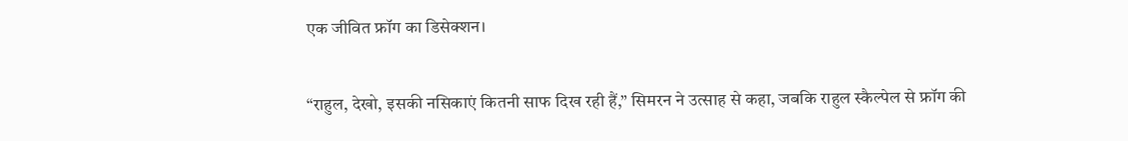एक जीवित फ्रॉग का डिसेक्शन।

“राहुल, देखो, इसकी नसिकाएं कितनी साफ दिख रही हैं,” सिमरन ने उत्साह से कहा, जबकि राहुल स्कैल्पेल से फ्रॉग की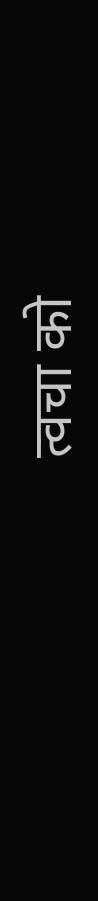त्वचा को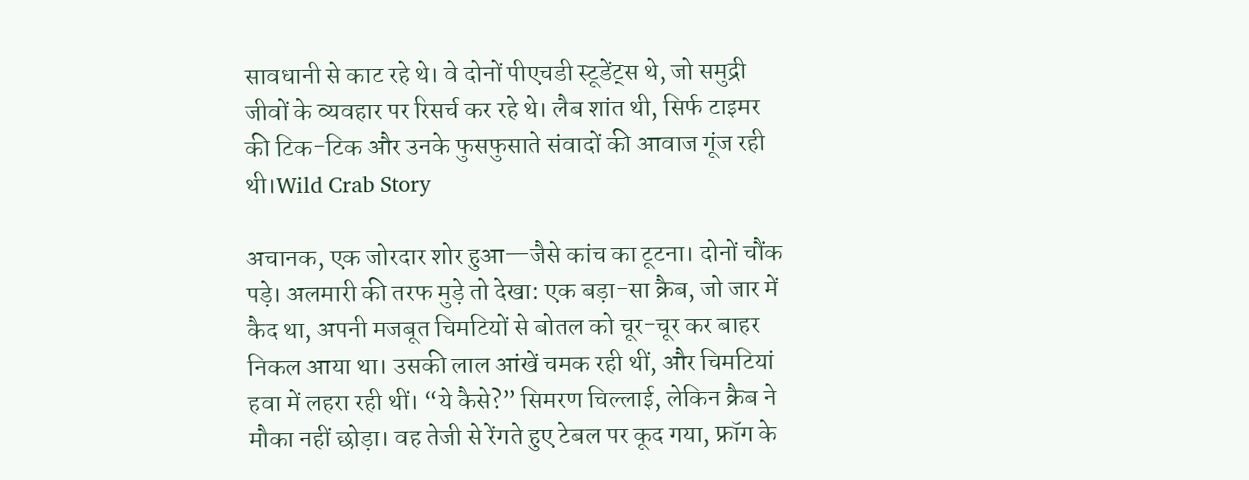सावधानी से काट रहे थे। वे दोनों पीएचडी स्टूडेंट्स थे, जो समुद्री जीवों के व्यवहार पर रिसर्च कर रहे थे। लैब शांत थी, सिर्फ टाइमर की टिक-टिक और उनके फुसफुसाते संवादों की आवाज गूंज रही थी।Wild Crab Story

अचानक, एक जोरदार शोर हुआ—जैसे कांच का टूटना। दोनों चौंक पड़े। अलमारी की तरफ मुड़े तो देखा: एक बड़ा-सा क्रैब, जो जार में कैद था, अपनी मजबूत चिमटियों से बोतल को चूर-चूर कर बाहर निकल आया था। उसकी लाल आंखें चमक रही थीं, और चिमटियां हवा में लहरा रही थीं। “ये कैसे?” सिमरण चिल्लाई, लेकिन क्रैब ने मौका नहीं छोड़ा। वह तेजी से रेंगते हुए टेबल पर कूद गया, फ्रॉग के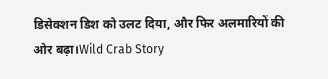डिसेक्शन डिश को उलट दिया, और फिर अलमारियों की ओर बढ़ा।Wild Crab Story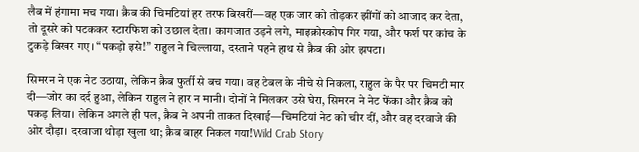लैब में हंगामा मच गया। क्रैब की चिमटियां हर तरफ बिखरीं—वह एक जार को तोड़कर झींगों को आजाद कर देता, तो दूसरे को पटककर स्टारफिश को उछाल देता। कागजात उड़ने लगे, माइक्रोस्कोप गिर गया, और फर्श पर कांच के टुकड़े बिखर गए। “पकड़ो इसे!” राहुल ने चिल्लाया, दस्ताने पहने हाथ से क्रैब की ओर झपटा।

सिमरन ने एक नेट उठाया, लेकिन क्रैब फुर्ती से बच गया। वह टेबल के नीचे से निकला, राहुल के पैर पर चिमटी मार दी—जोर का दर्द हुआ, लेकिन राहुल ने हार न मानी। दोनों ने मिलकर उसे घेरा, सिमरन ने नेट फेंका और क्रैब को पकड़ लिया। लेकिन अगले ही पल, क्रैब ने अपनी ताकत दिखाई—चिमटियां नेट को चीर दीं, और वह दरवाजे की ओर दौड़ा। दरवाजा थोड़ा खुला था; क्रैब बाहर निकल गया!Wild Crab Story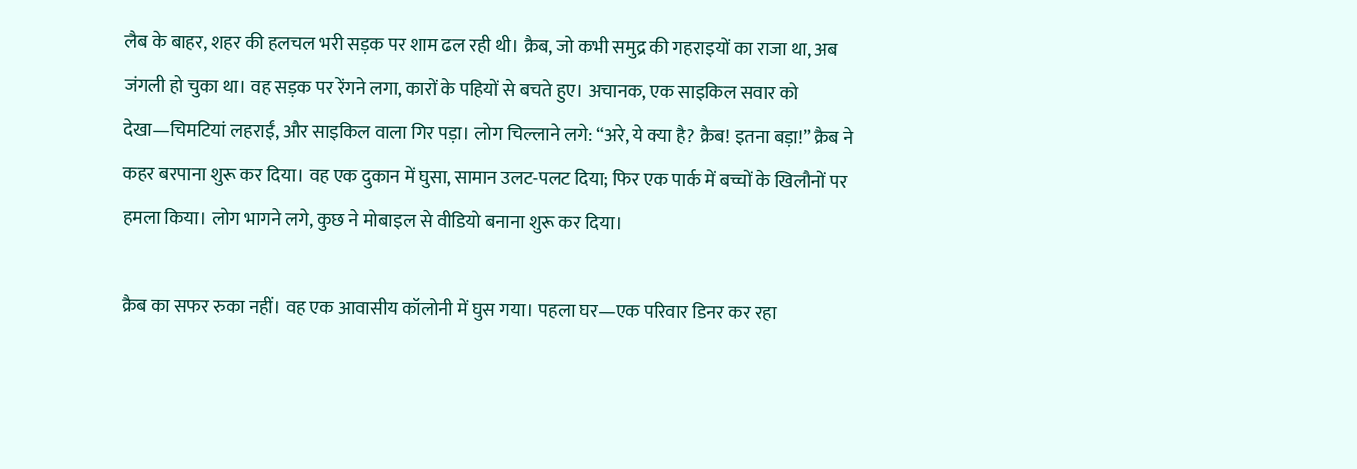लैब के बाहर, शहर की हलचल भरी सड़क पर शाम ढल रही थी। क्रैब, जो कभी समुद्र की गहराइयों का राजा था, अब जंगली हो चुका था। वह सड़क पर रेंगने लगा, कारों के पहियों से बचते हुए। अचानक, एक साइकिल सवार को देखा—चिमटियां लहराईं, और साइकिल वाला गिर पड़ा। लोग चिल्लाने लगे: “अरे, ये क्या है? क्रैब! इतना बड़ा!” क्रैब ने कहर बरपाना शुरू कर दिया। वह एक दुकान में घुसा, सामान उलट-पलट दिया; फिर एक पार्क में बच्चों के खिलौनों पर हमला किया। लोग भागने लगे, कुछ ने मोबाइल से वीडियो बनाना शुरू कर दिया।

क्रैब का सफर रुका नहीं। वह एक आवासीय कॉलोनी में घुस गया। पहला घर—एक परिवार डिनर कर रहा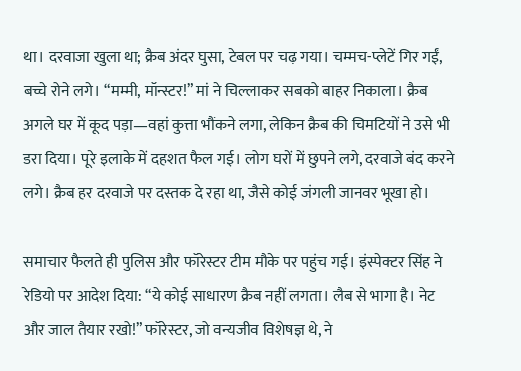था। दरवाजा खुला था; क्रैब अंदर घुसा, टेबल पर चढ़ गया। चम्मच-प्लेटें गिर गईं, बच्चे रोने लगे। “मम्मी, मॉन्स्टर!” मां ने चिल्लाकर सबको बाहर निकाला। क्रैब अगले घर में कूद पड़ा—वहां कुत्ता भौंकने लगा, लेकिन क्रैब की चिमटियों ने उसे भी डरा दिया। पूरे इलाके में दहशत फैल गई। लोग घरों में छुपने लगे, दरवाजे बंद करने लगे। क्रैब हर दरवाजे पर दस्तक दे रहा था, जैसे कोई जंगली जानवर भूखा हो।

समाचार फैलते ही पुलिस और फॉरेस्टर टीम मौके पर पहुंच गई। इंस्पेक्टर सिंह ने रेडियो पर आदेश दिया: “ये कोई साधारण क्रैब नहीं लगता। लैब से भागा है। नेट और जाल तैयार रखो!” फॉरेस्टर, जो वन्यजीव विशेषज्ञ थे, ने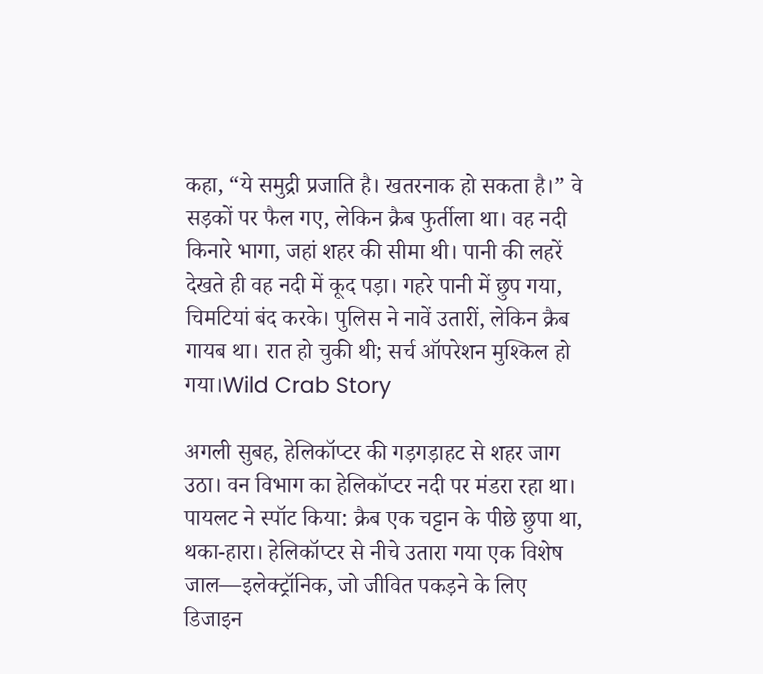कहा, “ये समुद्री प्रजाति है। खतरनाक हो सकता है।” वे सड़कों पर फैल गए, लेकिन क्रैब फुर्तीला था। वह नदी किनारे भागा, जहां शहर की सीमा थी। पानी की लहरें देखते ही वह नदी में कूद पड़ा। गहरे पानी में छुप गया, चिमटियां बंद करके। पुलिस ने नावें उतारीं, लेकिन क्रैब गायब था। रात हो चुकी थी; सर्च ऑपरेशन मुश्किल हो गया।Wild Crab Story

अगली सुबह, हेलिकॉप्टर की गड़गड़ाहट से शहर जाग उठा। वन विभाग का हेलिकॉप्टर नदी पर मंडरा रहा था। पायलट ने स्पॉट किया: क्रैब एक चट्टान के पीछे छुपा था, थका-हारा। हेलिकॉप्टर से नीचे उतारा गया एक विशेष जाल—इलेक्ट्रॉनिक, जो जीवित पकड़ने के लिए डिजाइन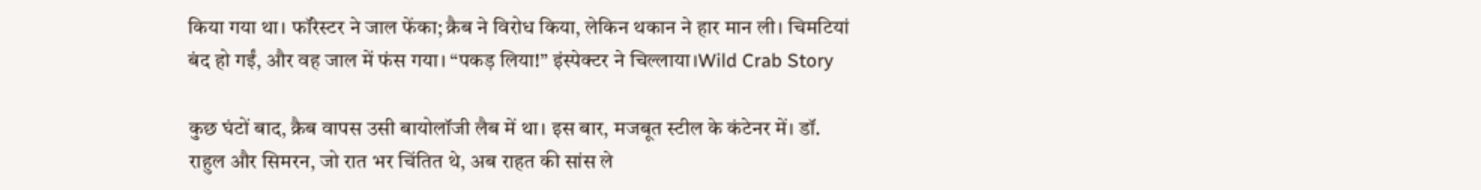किया गया था। फॉरेस्टर ने जाल फेंका; क्रैब ने विरोध किया, लेकिन थकान ने हार मान ली। चिमटियां बंद हो गईं, और वह जाल में फंस गया। “पकड़ लिया!” इंस्पेक्टर ने चिल्लाया।Wild Crab Story

कुछ घंटों बाद, क्रैब वापस उसी बायोलॉजी लैब में था। इस बार, मजबूत स्टील के कंटेनर में। डॉ. राहुल और सिमरन, जो रात भर चिंतित थे, अब राहत की सांस ले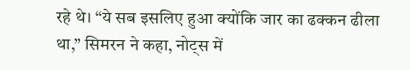रहे थे। “ये सब इसलिए हुआ क्योंकि जार का ढक्कन ढीला था,” सिमरन ने कहा, नोट्स में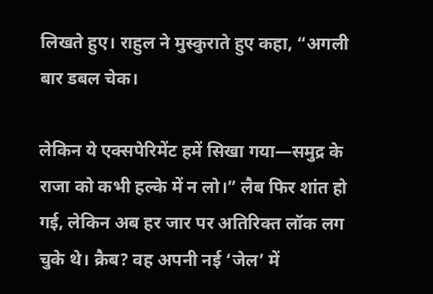लिखते हुए। राहुल ने मुस्कुराते हुए कहा, “अगली बार डबल चेक।

लेकिन ये एक्सपेरिमेंट हमें सिखा गया—समुद्र के राजा को कभी हल्के में न लो।” लैब फिर शांत हो गई, लेकिन अब हर जार पर अतिरिक्त लॉक लग चुके थे। क्रैब? वह अपनी नई ‘जेल’ में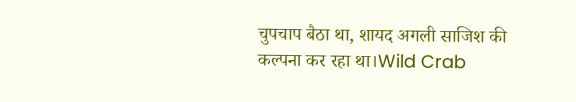चुपचाप बैठा था, शायद अगली साजिश की कल्पना कर रहा था।Wild Crab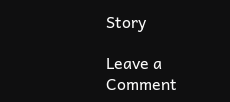Story

Leave a Comment